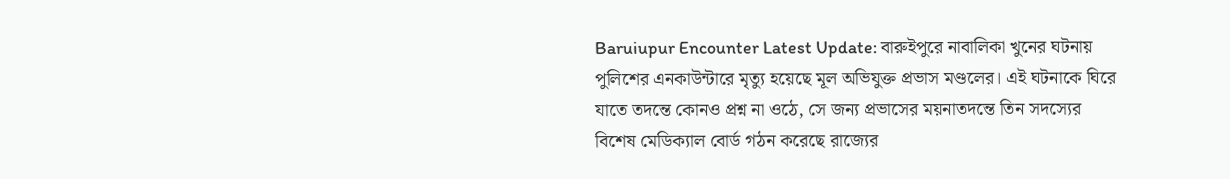Baruiupur Encounter Latest Update: বারুইপুরে নাবালিকা খুনের ঘটনায় পুলিশের এনকাউন্টারে মৃত্যু হয়েছে মূল অভিযুক্ত প্রভাস মণ্ডলের। এই ঘটনাকে ঘিরে যাতে তদন্তে কোনও প্রশ্ন না ওঠে, সে জন্য প্রভাসের ময়নাতদন্তে তিন সদস্যের বিশেষ মেডিক্যাল বোর্ড গঠন করেছে রাজ্যের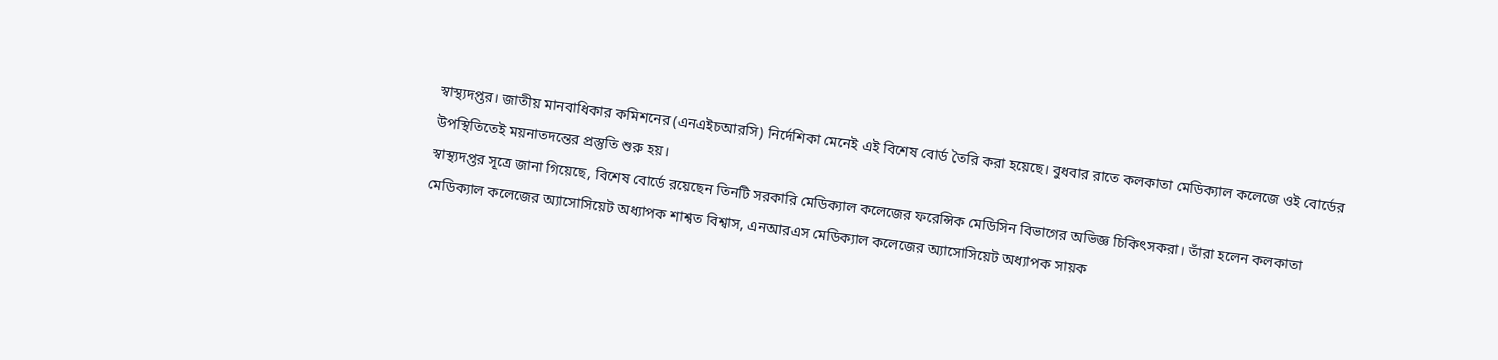স্বাস্থ্যদপ্তর। জাতীয় মানবাধিকার কমিশনের (এনএইচআরসি) নির্দেশিকা মেনেই এই বিশেষ বোর্ড তৈরি করা হয়েছে। বুধবার রাতে কলকাতা মেডিক্যাল কলেজে ওই বোর্ডের উপস্থিতিতেই ময়নাতদন্তের প্রস্তুতি শুরু হয়।
স্বাস্থ্যদপ্তর সূত্রে জানা গিয়েছে, বিশেষ বোর্ডে রয়েছেন তিনটি সরকারি মেডিক্যাল কলেজের ফরেন্সিক মেডিসিন বিভাগের অভিজ্ঞ চিকিৎসকরা। তাঁরা হলেন কলকাতা মেডিক্যাল কলেজের অ্যাসোসিয়েট অধ্যাপক শাশ্বত বিশ্বাস, এনআরএস মেডিক্যাল কলেজের অ্যাসোসিয়েট অধ্যাপক সায়ক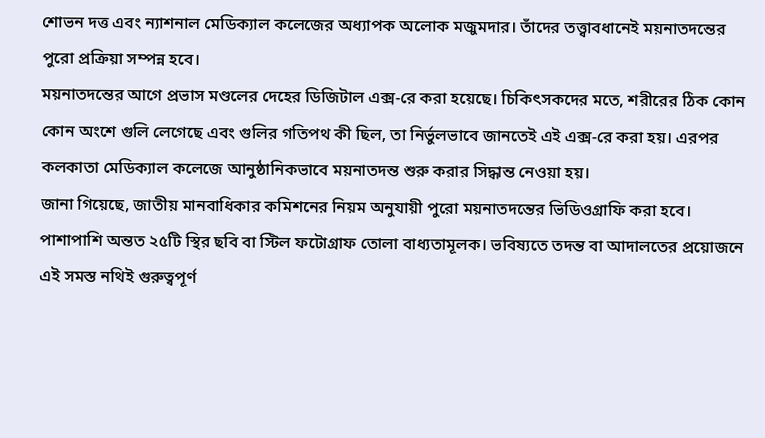শোভন দত্ত এবং ন্যাশনাল মেডিক্যাল কলেজের অধ্যাপক অলোক মজুমদার। তাঁদের তত্ত্বাবধানেই ময়নাতদন্তের পুরো প্রক্রিয়া সম্পন্ন হবে।
ময়নাতদন্তের আগে প্রভাস মণ্ডলের দেহের ডিজিটাল এক্স-রে করা হয়েছে। চিকিৎসকদের মতে, শরীরের ঠিক কোন কোন অংশে গুলি লেগেছে এবং গুলির গতিপথ কী ছিল, তা নির্ভুলভাবে জানতেই এই এক্স-রে করা হয়। এরপর কলকাতা মেডিক্যাল কলেজে আনুষ্ঠানিকভাবে ময়নাতদন্ত শুরু করার সিদ্ধান্ত নেওয়া হয়।
জানা গিয়েছে, জাতীয় মানবাধিকার কমিশনের নিয়ম অনুযায়ী পুরো ময়নাতদন্তের ভিডিওগ্রাফি করা হবে। পাশাপাশি অন্তত ২৫টি স্থির ছবি বা স্টিল ফটোগ্রাফ তোলা বাধ্যতামূলক। ভবিষ্যতে তদন্ত বা আদালতের প্রয়োজনে এই সমস্ত নথিই গুরুত্বপূর্ণ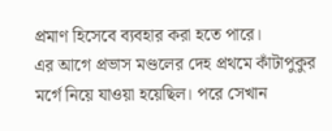প্রমাণ হিসেবে ব্যবহার করা হতে পারে।
এর আগে প্রভাস মণ্ডলের দেহ প্রথমে কাঁটাপুকুর মর্গে নিয়ে যাওয়া হয়েছিল। পরে সেখান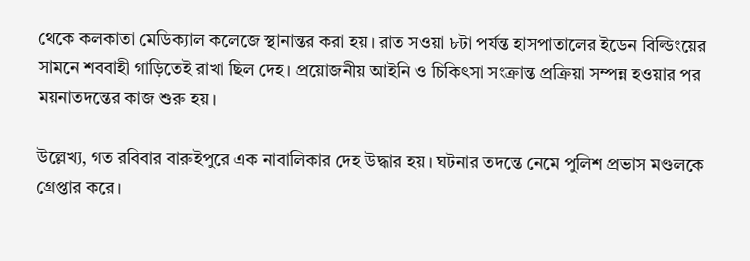থেকে কলকাতা মেডিক্যাল কলেজে স্থানান্তর করা হয়। রাত সওয়া ৮টা পর্যন্ত হাসপাতালের ইডেন বিল্ডিংয়ের সামনে শববাহী গাড়িতেই রাখা ছিল দেহ। প্রয়োজনীয় আইনি ও চিকিৎসা সংক্রান্ত প্রক্রিয়া সম্পন্ন হওয়ার পর ময়নাতদন্তের কাজ শুরু হয়।

উল্লেখ্য, গত রবিবার বারুইপুরে এক নাবালিকার দেহ উদ্ধার হয়। ঘটনার তদন্তে নেমে পুলিশ প্রভাস মণ্ডলকে গ্রেপ্তার করে।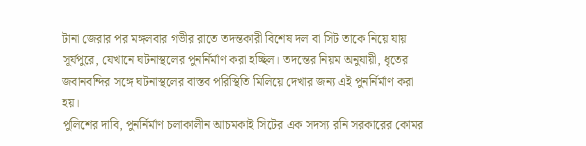টানা জেরার পর মঙ্গলবার গভীর রাতে তদন্তকারী বিশেষ দল বা সিট তাকে নিয়ে যায় সূর্যপুরে, যেখানে ঘটনাস্থলের পুনর্নির্মাণ করা হচ্ছিল। তদন্তের নিয়ম অনুযায়ী, ধৃতের জবানবন্দির সঙ্গে ঘটনাস্থলের বাস্তব পরিস্থিতি মিলিয়ে দেখার জন্য এই পুনর্নির্মাণ করা হয়।
পুলিশের দাবি, পুনর্নির্মাণ চলাকালীন আচমকাই সিটের এক সদস্য রনি সরকারের কোমর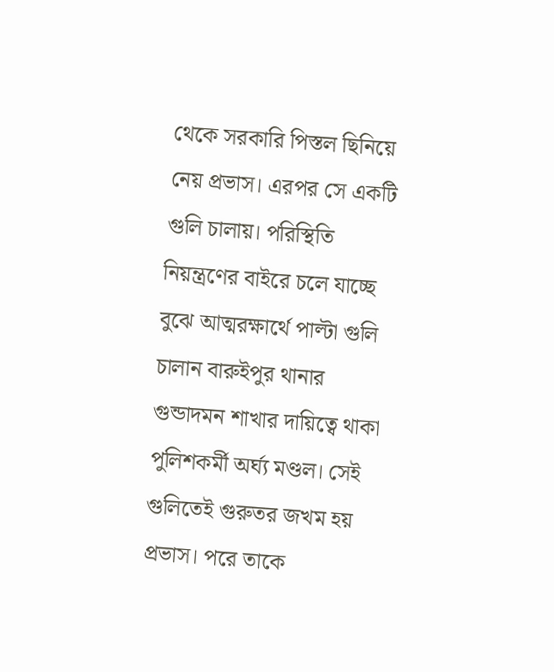থেকে সরকারি পিস্তল ছিনিয়ে নেয় প্রভাস। এরপর সে একটি গুলি চালায়। পরিস্থিতি নিয়ন্ত্রণের বাইরে চলে যাচ্ছে বুঝে আত্মরক্ষার্থে পাল্টা গুলি চালান বারুইপুর থানার গুন্ডাদমন শাখার দায়িত্বে থাকা পুলিশকর্মী অর্ঘ্য মণ্ডল। সেই গুলিতেই গুরুতর জখম হয় প্রভাস। পরে তাকে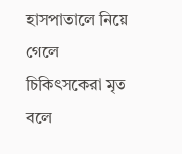হাসপাতালে নিয়ে গেলে চিকিৎসকেরা মৃত বলে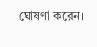ঘোষণা করেন।